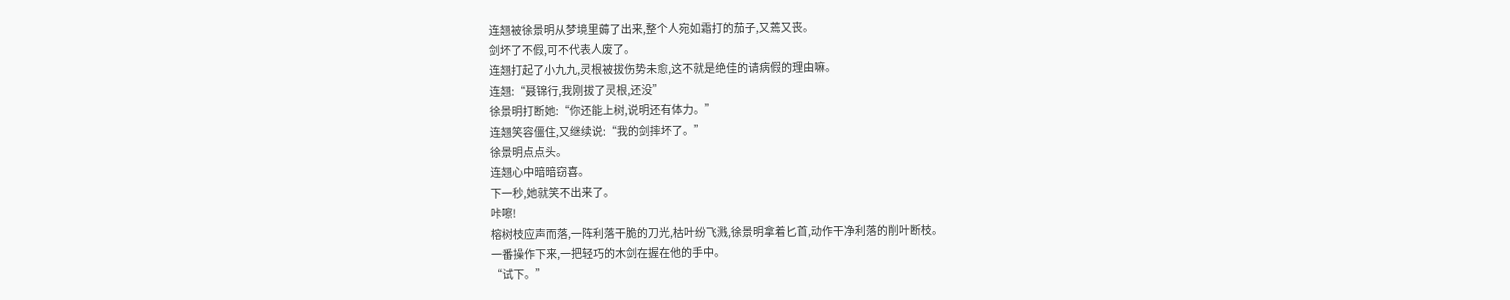连翘被徐景明从梦境里薅了出来,整个人宛如霜打的茄子,又蔫又丧。
剑坏了不假,可不代表人废了。
连翘打起了小九九,灵根被拔伤势未愈,这不就是绝佳的请病假的理由嘛。
连翘:“聂锦行,我刚拔了灵根,还没”
徐景明打断她:“你还能上树,说明还有体力。”
连翘笑容僵住,又继续说:“我的剑摔坏了。”
徐景明点点头。
连翘心中暗暗窃喜。
下一秒,她就笑不出来了。
咔嚓!
榕树枝应声而落,一阵利落干脆的刀光,枯叶纷飞溅,徐景明拿着匕首,动作干净利落的削叶断枝。
一番操作下来,一把轻巧的木剑在握在他的手中。
“试下。”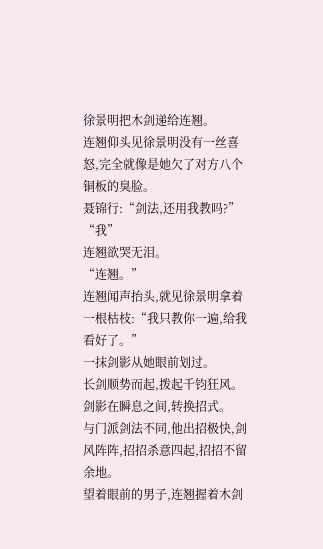徐景明把木剑递给连翘。
连翘仰头见徐景明没有一丝喜怒,完全就像是她欠了对方八个铜板的臭脸。
聂锦行:“剑法,还用我教吗?”
“我”
连翘欲哭无泪。
“连翘。”
连翘闻声抬头,就见徐景明拿着一根枯枝:“我只教你一遍,给我看好了。”
一抹剑影从她眼前划过。
长剑顺势而起,拨起千钧狂风。剑影在瞬息之间,转换招式。
与门派剑法不同,他出招极快,剑风阵阵,招招杀意四起,招招不留余地。
望着眼前的男子,连翘握着木剑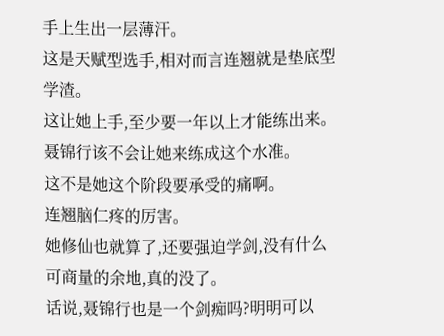手上生出一层薄汗。
这是天赋型选手,相对而言连翘就是垫底型学渣。
这让她上手,至少要一年以上才能练出来。聂锦行该不会让她来练成这个水准。
这不是她这个阶段要承受的痛啊。
连翘脑仁疼的厉害。
她修仙也就算了,还要强迫学剑,没有什么可商量的余地,真的没了。
话说,聂锦行也是一个剑痴吗?明明可以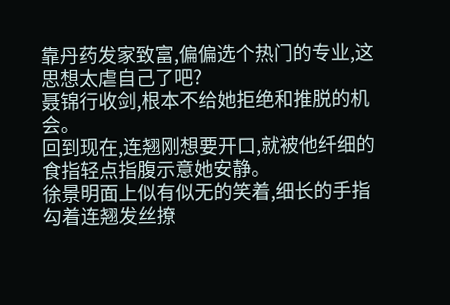靠丹药发家致富,偏偏选个热门的专业,这思想太虐自己了吧?
聂锦行收剑,根本不给她拒绝和推脱的机会。
回到现在,连翘刚想要开口,就被他纤细的食指轻点指腹示意她安静。
徐景明面上似有似无的笑着,细长的手指勾着连翘发丝撩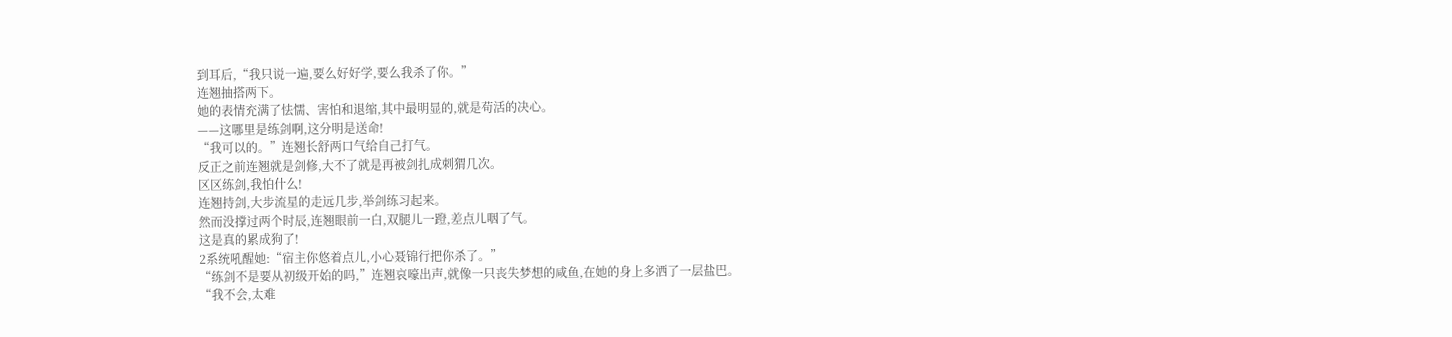到耳后,“我只说一遍,要么好好学,要么我杀了你。”
连翘抽搭两下。
她的表情充满了怯懦、害怕和退缩,其中最明显的,就是苟活的决心。
——这哪里是练剑啊,这分明是送命!
“我可以的。”连翘长舒两口气给自己打气。
反正之前连翘就是剑修,大不了就是再被剑扎成刺猬几次。
区区练剑,我怕什么!
连翘持剑,大步流星的走远几步,举剑练习起来。
然而没撑过两个时辰,连翘眼前一白,双腿儿一蹬,差点儿咽了气。
这是真的累成狗了!
2系统吼醒她:“宿主你悠着点儿,小心聂锦行把你杀了。”
“练剑不是要从初级开始的吗,”连翘哀嚎出声,就像一只丧失梦想的咸鱼,在她的身上多洒了一层盐巴。
“我不会,太难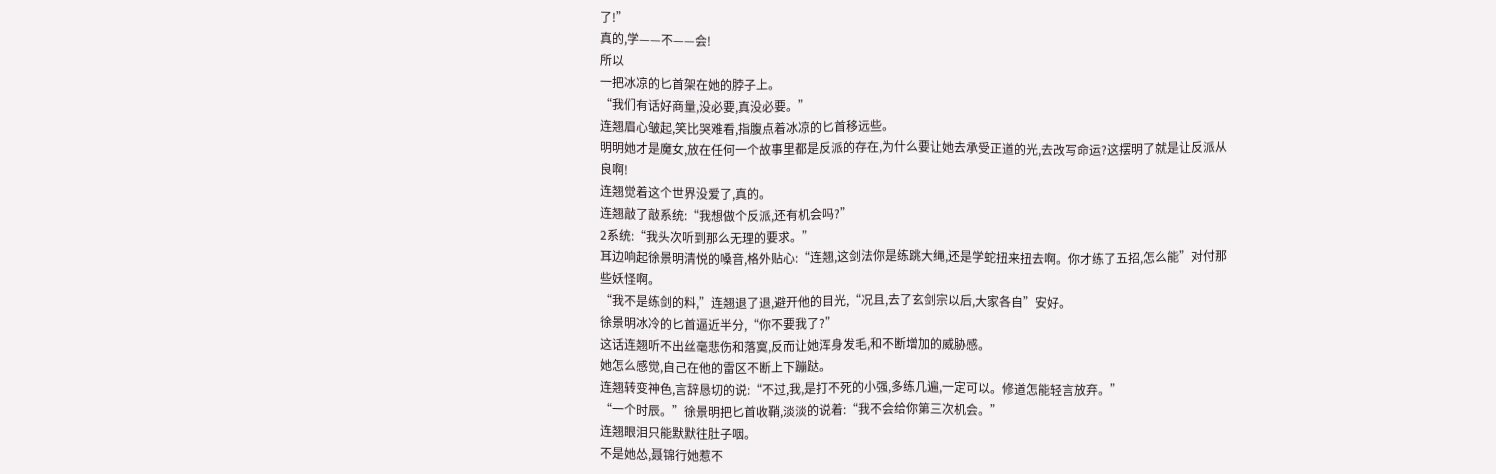了!”
真的,学——不——会!
所以
一把冰凉的匕首架在她的脖子上。
“我们有话好商量,没必要,真没必要。”
连翘眉心皱起,笑比哭难看,指腹点着冰凉的匕首移远些。
明明她才是魔女,放在任何一个故事里都是反派的存在,为什么要让她去承受正道的光,去改写命运?这摆明了就是让反派从良啊!
连翘觉着这个世界没爱了,真的。
连翘敲了敲系统:“我想做个反派,还有机会吗?”
2系统:“我头次听到那么无理的要求。”
耳边响起徐景明清悦的嗓音,格外贴心:“连翘,这剑法你是练跳大绳,还是学蛇扭来扭去啊。你才练了五招,怎么能”对付那些妖怪啊。
“我不是练剑的料,”连翘退了退,避开他的目光,“况且,去了玄剑宗以后,大家各自”安好。
徐景明冰冷的匕首逼近半分,“你不要我了?”
这话连翘听不出丝毫悲伤和落寞,反而让她浑身发毛,和不断增加的威胁感。
她怎么感觉,自己在他的雷区不断上下蹦跶。
连翘转变神色,言辞恳切的说:“不过,我,是打不死的小强,多练几遍,一定可以。修道怎能轻言放弃。”
“一个时辰。”徐景明把匕首收鞘,淡淡的说着:“我不会给你第三次机会。”
连翘眼泪只能默默往肚子咽。
不是她怂,聂锦行她惹不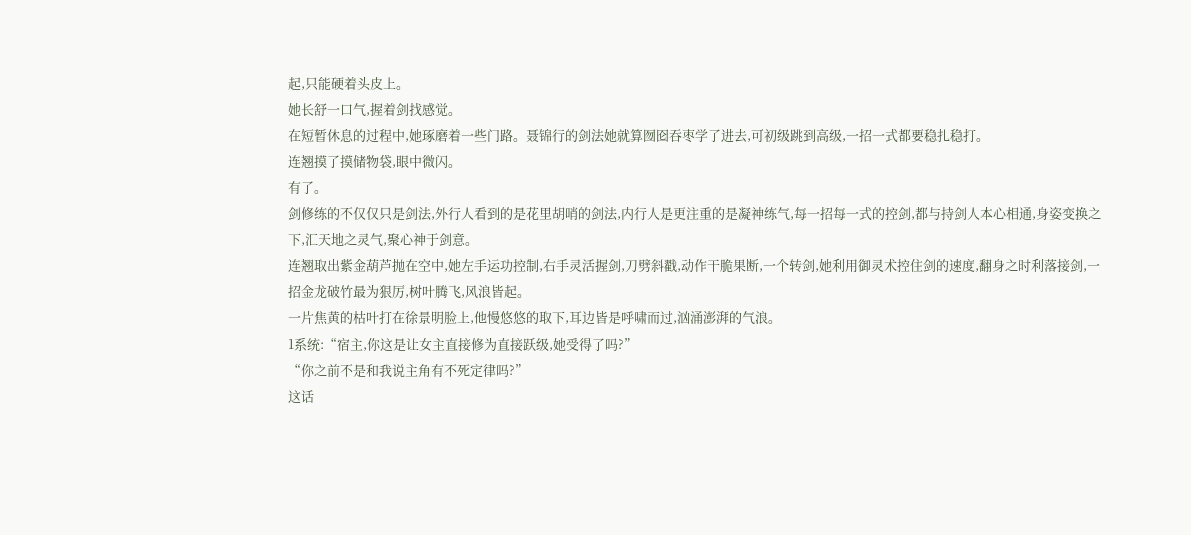起,只能硬着头皮上。
她长舒一口气,握着剑找感觉。
在短暂休息的过程中,她琢磨着一些门路。聂锦行的剑法她就算囫囵吞枣学了进去,可初级跳到高级,一招一式都要稳扎稳打。
连翘摸了摸储物袋,眼中微闪。
有了。
剑修练的不仅仅只是剑法,外行人看到的是花里胡哨的剑法,内行人是更注重的是凝神练气,每一招每一式的控剑,都与持剑人本心相通,身姿变换之下,汇天地之灵气,聚心神于剑意。
连翘取出紫金葫芦抛在空中,她左手运功控制,右手灵活握剑,刀劈斜戳,动作干脆果断,一个转剑,她利用御灵术控住剑的速度,翻身之时利落接剑,一招金龙破竹最为狠厉,树叶腾飞,风浪皆起。
一片焦黄的枯叶打在徐景明脸上,他慢悠悠的取下,耳边皆是呼啸而过,汹涌澎湃的气浪。
1系统:“宿主,你这是让女主直接修为直接跃级,她受得了吗?”
“你之前不是和我说主角有不死定律吗?”
这话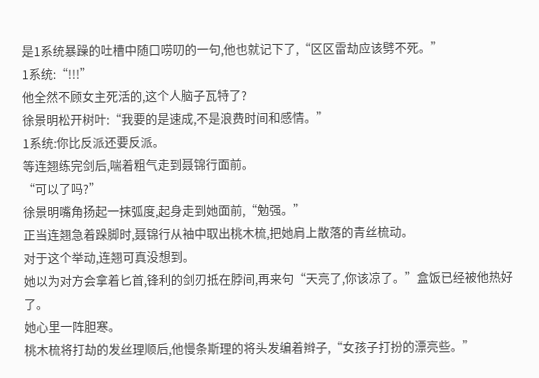是1系统暴躁的吐槽中随口唠叨的一句,他也就记下了,“区区雷劫应该劈不死。”
1系统:“!!!”
他全然不顾女主死活的,这个人脑子瓦特了?
徐景明松开树叶:“我要的是速成,不是浪费时间和感情。”
1系统:你比反派还要反派。
等连翘练完剑后,喘着粗气走到聂锦行面前。
“可以了吗?”
徐景明嘴角扬起一抹弧度,起身走到她面前,“勉强。”
正当连翘急着跺脚时,聂锦行从袖中取出桃木梳,把她肩上散落的青丝梳动。
对于这个举动,连翘可真没想到。
她以为对方会拿着匕首,锋利的剑刃抵在脖间,再来句“天亮了,你该凉了。”盒饭已经被他热好了。
她心里一阵胆寒。
桃木梳将打劫的发丝理顺后,他慢条斯理的将头发编着辫子,“女孩子打扮的漂亮些。”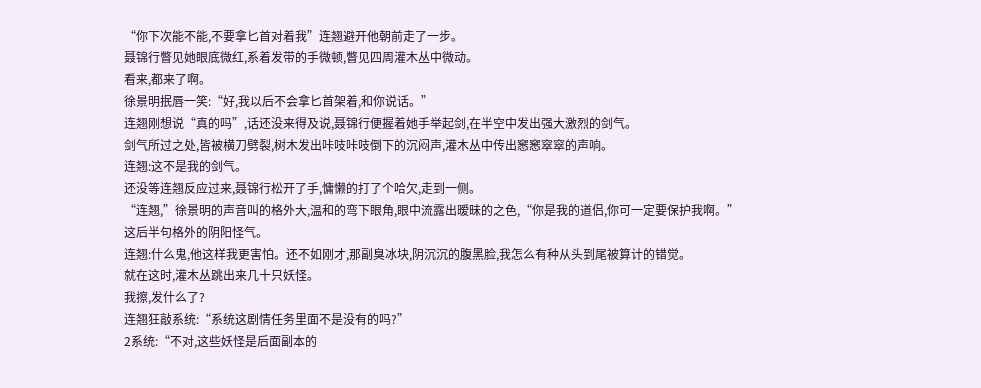“你下次能不能,不要拿匕首对着我”连翘避开他朝前走了一步。
聂锦行瞥见她眼底微红,系着发带的手微顿,瞥见四周灌木丛中微动。
看来,都来了啊。
徐景明抿唇一笑:“好,我以后不会拿匕首架着,和你说话。”
连翘刚想说“真的吗”,话还没来得及说,聂锦行便握着她手举起剑,在半空中发出强大激烈的剑气。
剑气所过之处,皆被横刀劈裂,树木发出咔吱咔吱倒下的沉闷声,灌木丛中传出窸窸窣窣的声响。
连翘:这不是我的剑气。
还没等连翘反应过来,聂锦行松开了手,慵懒的打了个哈欠,走到一侧。
“连翘,”徐景明的声音叫的格外大,温和的弯下眼角,眼中流露出暧昧的之色,“你是我的道侣,你可一定要保护我啊。”
这后半句格外的阴阳怪气。
连翘:什么鬼,他这样我更害怕。还不如刚才,那副臭冰块,阴沉沉的腹黑脸,我怎么有种从头到尾被算计的错觉。
就在这时,灌木丛跳出来几十只妖怪。
我擦,发什么了?
连翘狂敲系统:“系统这剧情任务里面不是没有的吗?”
2系统:“不对,这些妖怪是后面副本的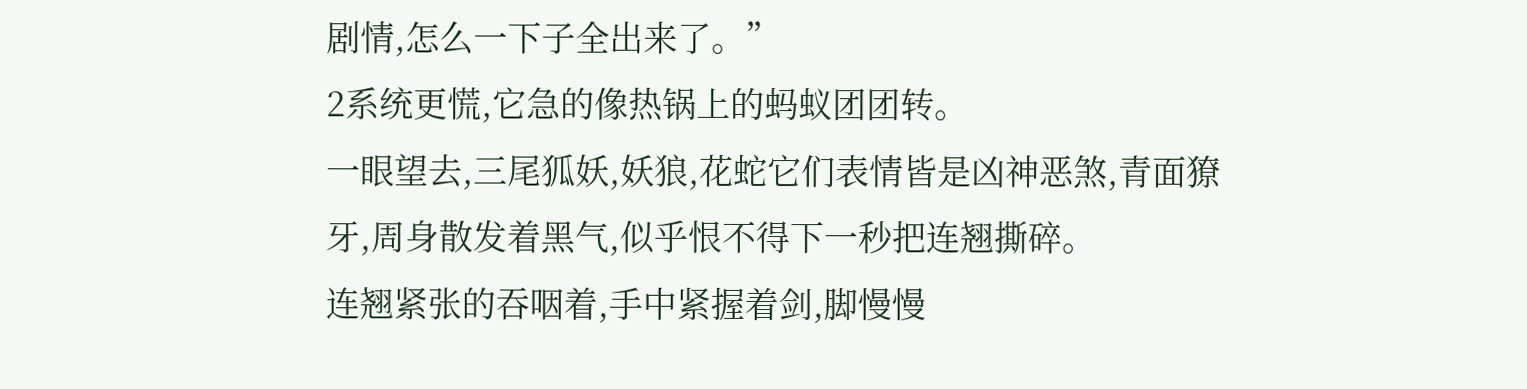剧情,怎么一下子全出来了。”
2系统更慌,它急的像热锅上的蚂蚁团团转。
一眼望去,三尾狐妖,妖狼,花蛇它们表情皆是凶神恶煞,青面獠牙,周身散发着黑气,似乎恨不得下一秒把连翘撕碎。
连翘紧张的吞咽着,手中紧握着剑,脚慢慢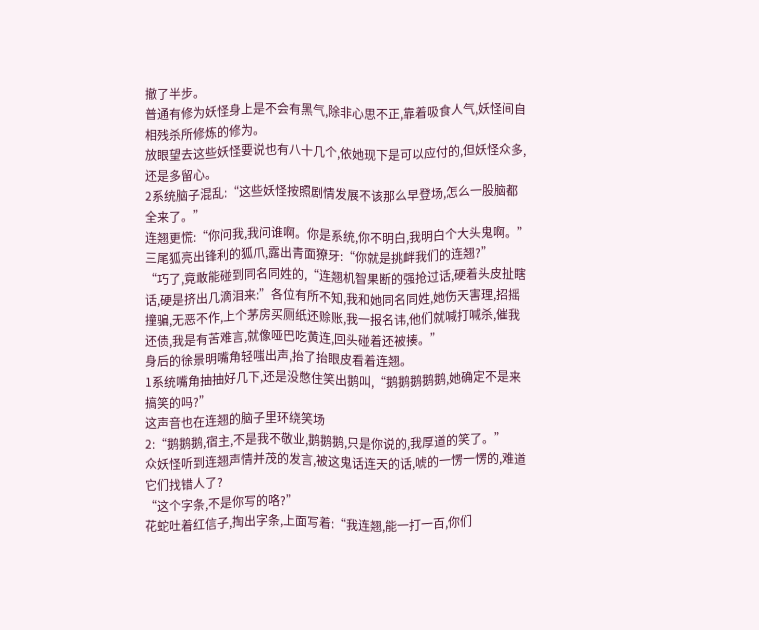撤了半步。
普通有修为妖怪身上是不会有黑气,除非心思不正,靠着吸食人气,妖怪间自相残杀所修炼的修为。
放眼望去这些妖怪要说也有八十几个,依她现下是可以应付的,但妖怪众多,还是多留心。
2系统脑子混乱:“这些妖怪按照剧情发展不该那么早登场,怎么一股脑都全来了。”
连翘更慌:“你问我,我问谁啊。你是系统,你不明白,我明白个大头鬼啊。”
三尾狐亮出锋利的狐爪,露出青面獠牙:“你就是挑衅我们的连翘?”
“巧了,竟敢能碰到同名同姓的,“连翘机智果断的强抢过话,硬着头皮扯瞎话,硬是挤出几滴泪来:”各位有所不知,我和她同名同姓,她伤天害理,招摇撞骗,无恶不作,上个茅房买厕纸还赊账,我一报名讳,他们就喊打喊杀,催我还债,我是有苦难言,就像哑巴吃黄连,回头碰着还被揍。”
身后的徐景明嘴角轻嗤出声,抬了抬眼皮看着连翘。
1系统嘴角抽抽好几下,还是没憋住笑出鹅叫,“鹅鹅鹅鹅鹅,她确定不是来搞笑的吗?”
这声音也在连翘的脑子里环绕笑场
2:“鹅鹅鹅,宿主,不是我不敬业,鹅鹅鹅,只是你说的,我厚道的笑了。”
众妖怪听到连翘声情并茂的发言,被这鬼话连天的话,唬的一愣一愣的,难道它们找错人了?
“这个字条,不是你写的咯?”
花蛇吐着红信子,掏出字条,上面写着:“我连翘,能一打一百,你们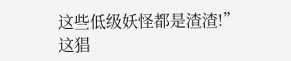这些低级妖怪都是渣渣!”
这猖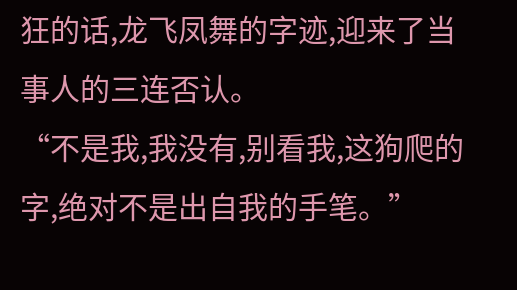狂的话,龙飞凤舞的字迹,迎来了当事人的三连否认。
“不是我,我没有,别看我,这狗爬的字,绝对不是出自我的手笔。”